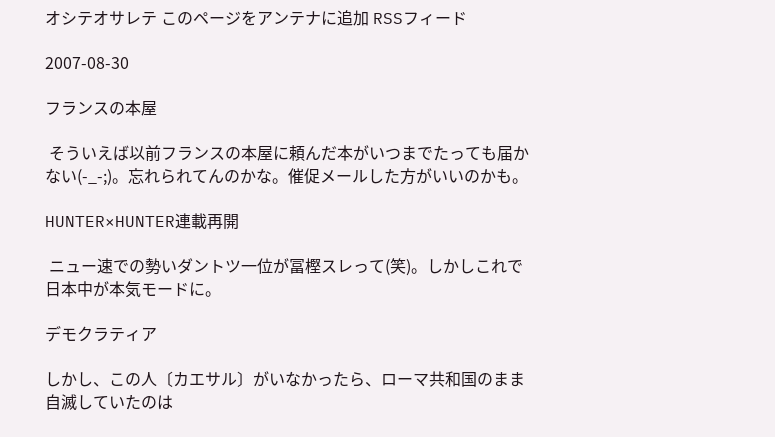オシテオサレテ このページをアンテナに追加 RSSフィード

2007-08-30

フランスの本屋

 そういえば以前フランスの本屋に頼んだ本がいつまでたっても届かない(-_-;)。忘れられてんのかな。催促メールした方がいいのかも。

HUNTER×HUNTER連載再開

 ニュー速での勢いダントツ一位が冨樫スレって(笑)。しかしこれで日本中が本気モードに。

デモクラティア

しかし、この人〔カエサル〕がいなかったら、ローマ共和国のまま自滅していたのは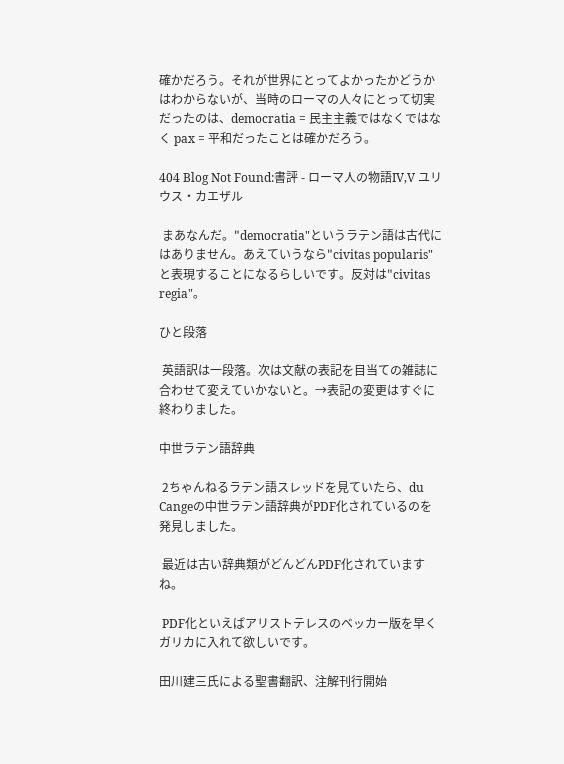確かだろう。それが世界にとってよかったかどうかはわからないが、当時のローマの人々にとって切実だったのは、democratia = 民主主義ではなくではなく pax = 平和だったことは確かだろう。

404 Blog Not Found:書評 - ローマ人の物語IV,V ユリウス・カエザル

 まあなんだ。"democratia"というラテン語は古代にはありません。あえていうなら"civitas popularis"と表現することになるらしいです。反対は"civitas regia"。

ひと段落

 英語訳は一段落。次は文献の表記を目当ての雑誌に合わせて変えていかないと。→表記の変更はすぐに終わりました。

中世ラテン語辞典

 2ちゃんねるラテン語スレッドを見ていたら、du Cangeの中世ラテン語辞典がPDF化されているのを発見しました。

 最近は古い辞典類がどんどんPDF化されていますね。

 PDF化といえばアリストテレスのベッカー版を早くガリカに入れて欲しいです。

田川建三氏による聖書翻訳、注解刊行開始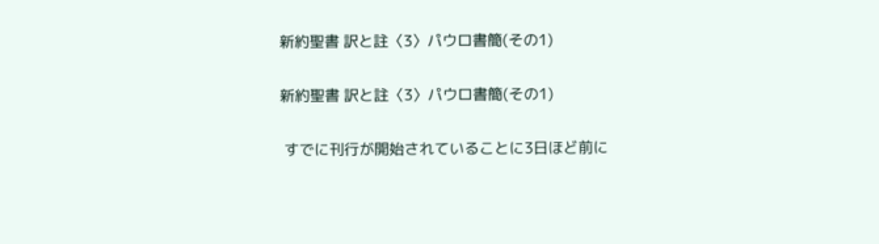新約聖書 訳と註〈3〉パウロ書簡(その1)

新約聖書 訳と註〈3〉パウロ書簡(その1)

 すでに刊行が開始されていることに3日ほど前に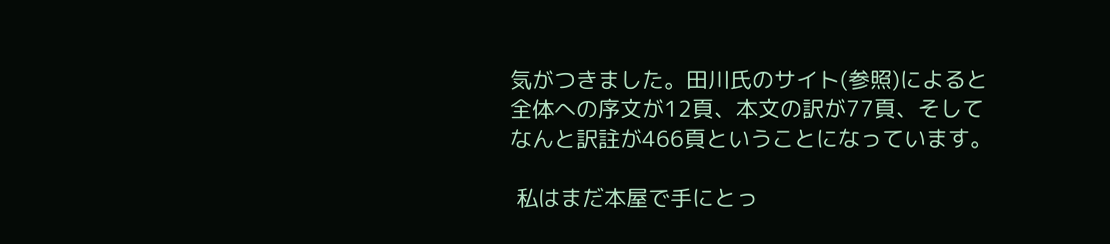気がつきました。田川氏のサイト(参照)によると全体への序文が12頁、本文の訳が77頁、そしてなんと訳註が466頁ということになっています。

 私はまだ本屋で手にとっ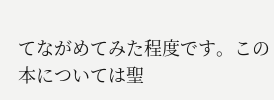てながめてみた程度です。この本については聖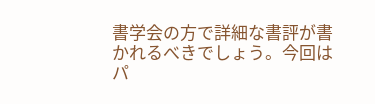書学会の方で詳細な書評が書かれるべきでしょう。今回はパ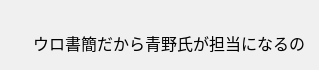ウロ書簡だから青野氏が担当になるの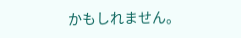かもしれません。